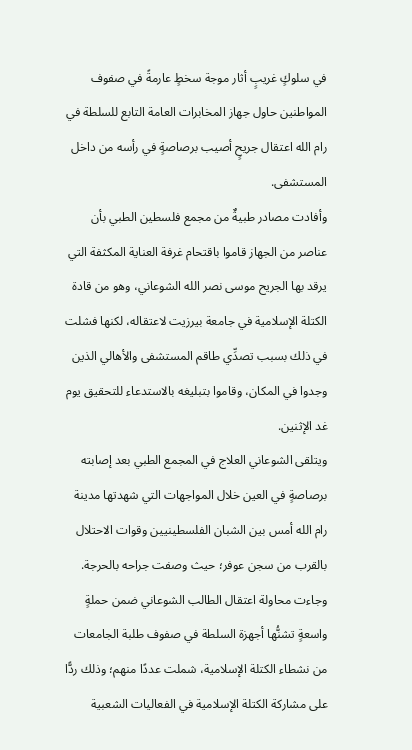في سلوكٍ غريبٍ أثار موجة سخطٍ عارمةً في صفوف المواطنين حاول جهاز المخابرات العامة التابع للسلطة في رام الله اعتقال جريحٍ أصيب برصاصةٍ في رأسه من داخل المستشفى.
وأفادت مصادر طبيةٌ من مجمع فلسطين الطبي بأن عناصر من الجهاز قاموا باقتحام غرفة العناية المكثفة التي يرقد بها الجريح موسى نصر الله الشوعاني، وهو من قادة الكتلة الإسلامية في جامعة بيرزيت لاعتقاله، لكنها فشلت في ذلك بسبب تصدِّي طاقم المستشفى والأهالي الذين وجدوا في المكان، وقاموا بتبليغه بالاستدعاء للتحقيق يوم غد الإثنين.
ويتلقى الشوعاني العلاج في المجمع الطبي بعد إصابته برصاصةٍ في العين خلال المواجهات التي شهدتها مدينة رام الله أمس بين الشبان الفلسطينيين وقوات الاحتلال بالقرب من سجن عوفر؛ حيث وصفت جراحه بالحرجة.
وجاءت محاولة اعتقال الطالب الشوعاني ضمن حملةٍ واسعةٍ تشنُّها أجهزة السلطة في صفوف طلبة الجامعات من نشطاء الكتلة الإسلامية، شملت عددًا منهم؛ وذلك ردًّا على مشاركة الكتلة الإسلامية في الفعاليات الشعبية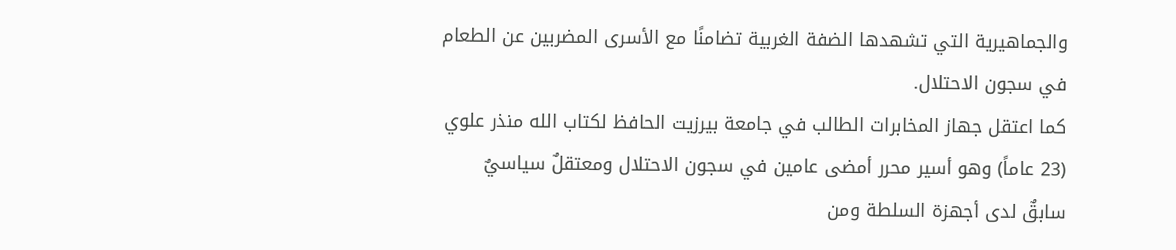والجماهيرية التي تشهدها الضفة الغربية تضامنًا مع الأسرى المضربين عن الطعام في سجون الاحتلال.
كما اعتقل جهاز المخابرات الطالب في جامعة بيرزيت الحافظ لكتاب الله منذر علوي (23 عاماً) وهو أسير محرر أمضى عامين في سجون الاحتلال ومعتقلٌ سياسيٌ سابقٌ لدى أجهزة السلطة ومن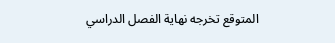المتوقع تخرجه نهاية الفصل الدراسي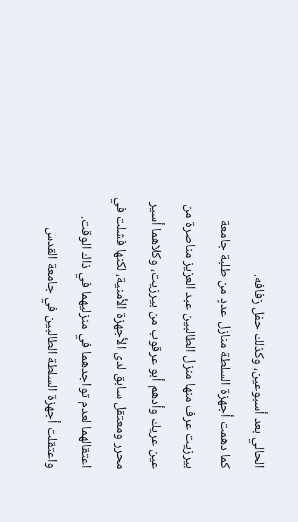الحالي بعد أسبوعين، وكذلك حفل زفافه.
كما دهمت أجهزة السلطة منازل عددٍ من طلبة جامعة بيرزيت عرف منها منزل الطالبين عبد العزيز مناصرة من عين عريك وأدهم أبو عرقوب من بيرزيت، وكلاهما أسير محرر ومعتقل سابق لدى الأجهزة الأمنية، لكنها فشلت في اعتقالهما لعدم تواجدهما في منزليهما في ذاك الوقت.
واعتقلت أجهزة السلطة الطالبين في جامعة القدس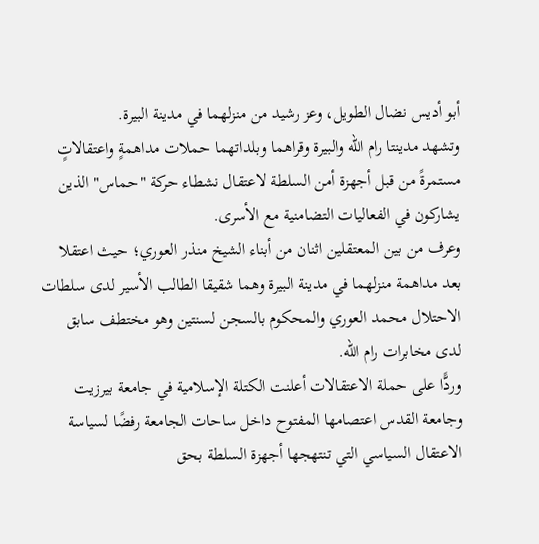أبو أديس نضال الطويل، وعز رشيد من منزلهما في مدينة البيرة.
وتشهد مدينتا رام الله والبيرة وقراهما وبلداتهما حملات مداهمةٍ واعتقالاتٍ مستمرةً من قبل أجهزة أمن السلطة لاعتقال نشطاء حركة "حماس" الذين يشاركون في الفعاليات التضامنية مع الأسرى.
وعرف من بين المعتقلين اثنان من أبناء الشيخ منذر العوري؛ حيث اعتقلا بعد مداهمة منزلهما في مدينة البيرة وهما شقيقا الطالب الأسير لدى سلطات الاحتلال محمد العوري والمحكوم بالسجن لسنتين وهو مختطف سابق لدى مخابرات رام الله.
وردًّا على حملة الاعتقالات أعلنت الكتلة الإسلامية في جامعة بيرزيت وجامعة القدس اعتصامها المفتوح داخل ساحات الجامعة رفضًا لسياسة الاعتقال السياسي التي تنتهجها أجهزة السلطة بحق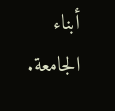أبناء الجامعة.